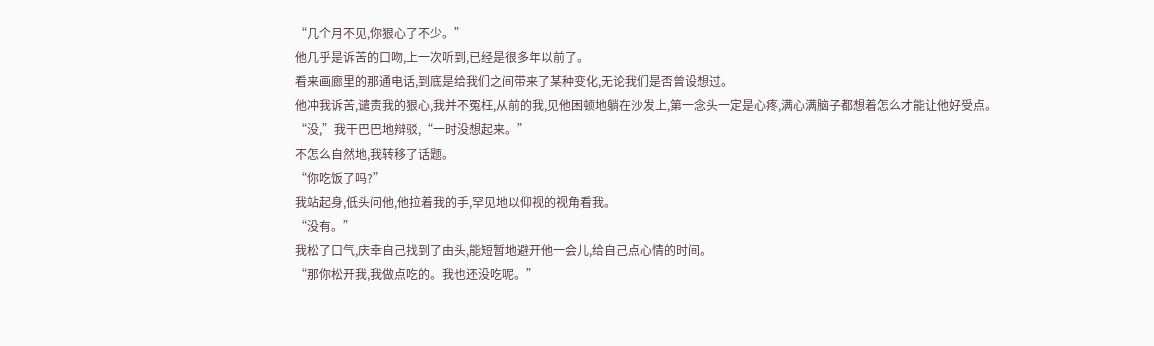“几个月不见,你狠心了不少。”
他几乎是诉苦的口吻,上一次听到,已经是很多年以前了。
看来画廊里的那通电话,到底是给我们之间带来了某种变化,无论我们是否曾设想过。
他冲我诉苦,谴责我的狠心,我并不冤枉,从前的我,见他困顿地躺在沙发上,第一念头一定是心疼,满心满脑子都想着怎么才能让他好受点。
“没,”我干巴巴地辩驳,“一时没想起来。”
不怎么自然地,我转移了话题。
“你吃饭了吗?”
我站起身,低头问他,他拉着我的手,罕见地以仰视的视角看我。
“没有。”
我松了口气,庆幸自己找到了由头,能短暂地避开他一会儿,给自己点心情的时间。
“那你松开我,我做点吃的。我也还没吃呢。”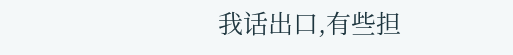我话出口,有些担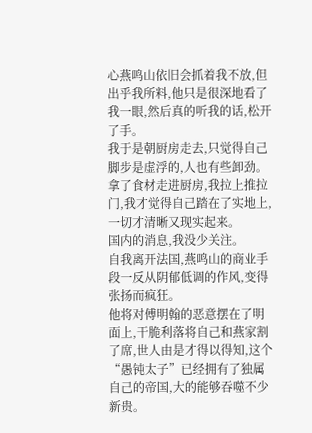心燕鸣山依旧会抓着我不放,但出乎我所料,他只是很深地看了我一眼,然后真的听我的话,松开了手。
我于是朝厨房走去,只觉得自己脚步是虚浮的,人也有些卸劲。
拿了食材走进厨房,我拉上推拉门,我才觉得自己踏在了实地上,一切才清晰又现实起来。
国内的消息,我没少关注。
自我离开法国,燕鸣山的商业手段一反从阴郁低调的作风,变得张扬而疯狂。
他将对傅明翰的恶意摆在了明面上,干脆利落将自己和燕家割了席,世人由是才得以得知,这个“愚钝太子”已经拥有了独属自己的帝国,大的能够吞噬不少新贵。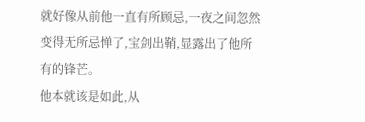就好像从前他一直有所顾忌,一夜之间忽然变得无所忌惮了,宝剑出鞘,显露出了他所有的锋芒。
他本就该是如此,从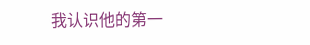我认识他的第一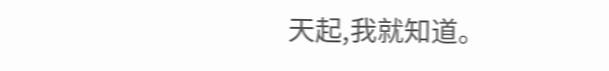天起,我就知道。